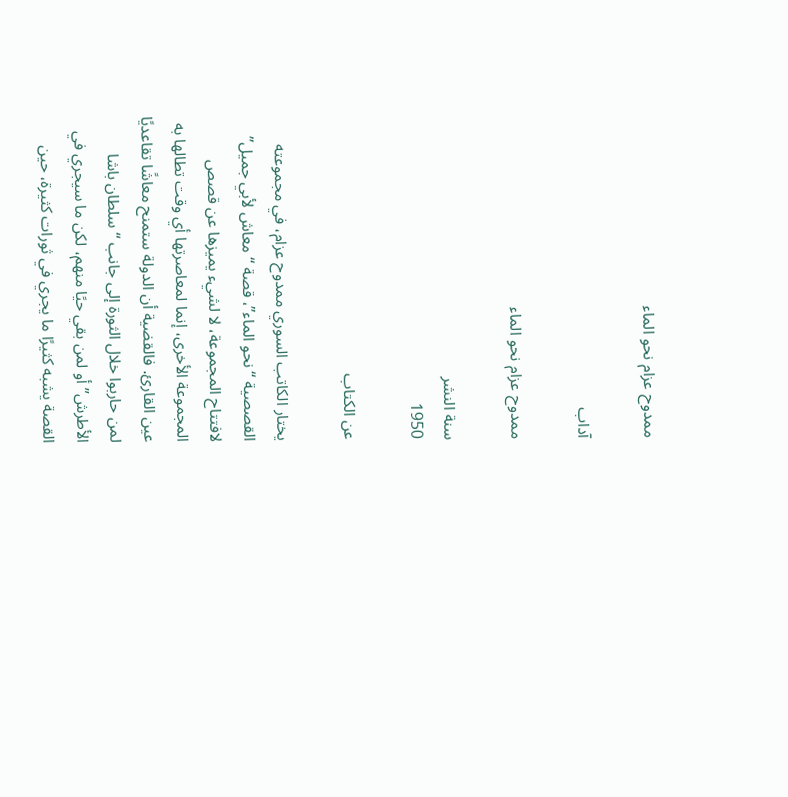ممدوح عزام نحو الماء

آداب

ممدوح عزام نحو الماء

سنة النشر
1950

عن الكتاب

يختار الكاتب السوري ممدوح عزام، في مجموعته القصصية “نحو الماء”، قصة “معاش لأبي جميل” لافتتاح المجموعة، لا لشيء يميزها عن قصص المجموعة الأخرى، إنما لمعاصرتها أي وقت تطالها به عين القارئ. فالقضية أن الدولة ستمنح معاشًا تقاعديًا لمن حاربوا خلال الثورة إلى جانب “سلطان باشا الأطرش” أو لمن بقي حيًا منهم، لكن ما سيجري في القصة يشبه كثيرًا ما يجري في ثورات كثيرة، حين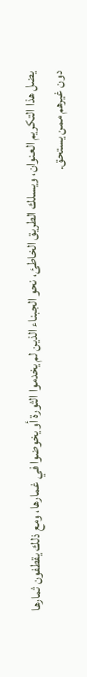يضل هذا التكريم العنوان، ويسلك الطريق الخاطئ، نحو الجبناء الذين لم يخدموا الثورة أو يخوضوا في غمارها، ومع ذلك يقطفون ثمارها دون غيرهم ممن يستحق.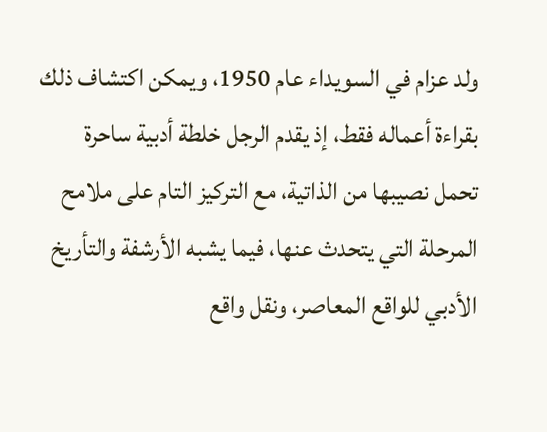ولد عزام في السويداء عام 1950، ويمكن اكتشاف ذلك بقراءة أعماله فقط، إذ يقدم الرجل خلطة أدبية ساحرة تحمل نصيبها من الذاتية، مع التركيز التام على ملامح المرحلة التي يتحدث عنها، فيما يشبه الأرشفة والتأريخ الأدبي للواقع المعاصر، ونقل واقع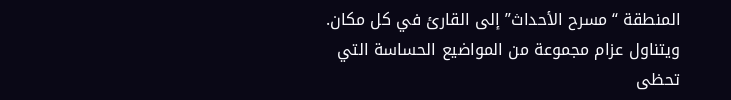المنطقة “مسرح الأحداث” إلى القارئ في كل مكان. ويتناول عزام مجموعة من المواضيع الحساسة التي تحظى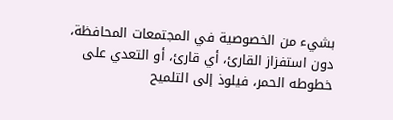بشيء من الخصوصية في المجتمعات المحافظة، دون استفزاز القارئ، أي قارئ، أو التعدي على خطوطه الحمر، فيلوذ إلى التلميح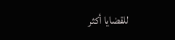للقضايا أكثر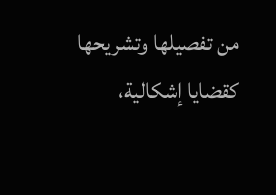من تفصيلها وتشريحها كقضايا إشكالية،